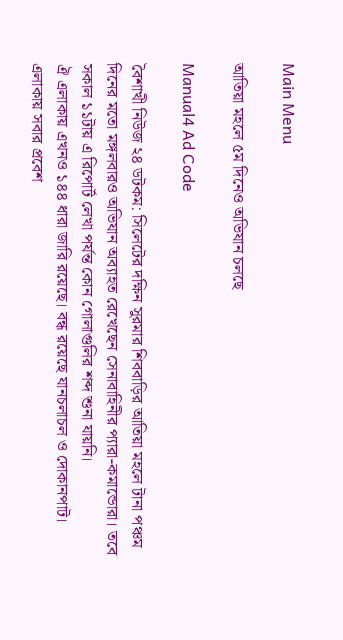Main Menu

আতিয়া মহলে ৫ম দিনেও অভিযান চলছে

Manual4 Ad Code

বৈশাখী নিউজ ২৪ ডটকম: সিলেটের দক্ষিন সুরমার শিববাড়ির আতিয়া মহলে টানা পঞ্চম দিনের মতো মঙ্গলবারও অভিযান অব্যাহত রেখেছেন সেনাবাহিনীর প্যারা-কমান্ডোরা। তবে সকাল ১১টায় এ রিপোর্ট লেখা পর্যন্ত কোন গোলাগুলির শব্দ শুনা যায়নি।
ঐ এলাকায় এখনও ১৪৪ ধারা জারি রয়েছে। বন্ধ রয়েছে যানচলাচল ও দোকানপাট। এলাকায় সবার প্রবেশ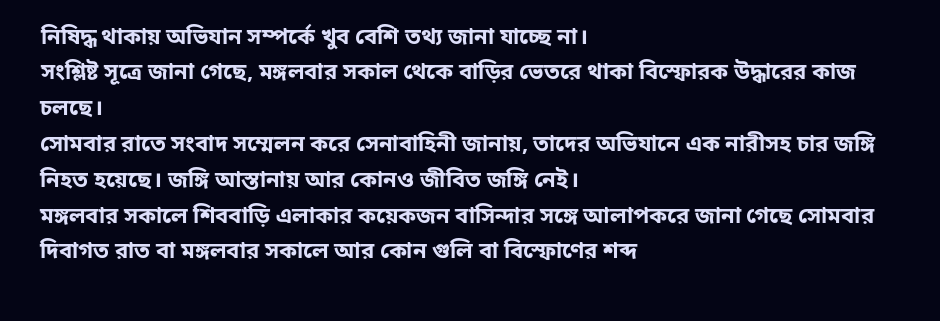নিষিদ্ধ থাকায় অভিযান সম্পর্কে খুব বেশি তথ্য জানা যাচ্ছে না।
সংশ্লিষ্ট সূত্রে জানা গেছে, মঙ্গলবার সকাল থেকে বাড়ির ভেতরে থাকা বিস্ফোরক উদ্ধারের কাজ চলছে।
সোমবার রাতে সংবাদ সম্মেলন করে সেনাবাহিনী জানায়, তাদের অভিযানে এক নারীসহ চার জঙ্গি নিহত হয়েছে। জঙ্গি আস্তানায় আর কোনও জীবিত জঙ্গি নেই।
মঙ্গলবার সকালে শিববাড়ি এলাকার কয়েকজন বাসিন্দার সঙ্গে আলাপকরে জানা গেছে সোমবার দিবাগত রাত বা মঙ্গলবার সকালে আর কোন গুলি বা বিস্ফোণের শব্দ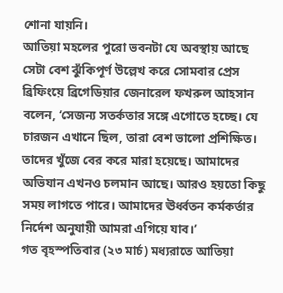শোনা যায়নি।
আতিয়া মহলের পুরো ভবনটা যে অবস্থায় আছে সেটা বেশ ঝুঁকিপূর্ণ উল্লেখ করে সোমবার প্রেস ব্রিফিংয়ে ব্রিগেডিয়ার জেনারেল ফখরুল আহসান বলেন, ‘সেজন্য সতর্কতার সঙ্গে এগোতে হচ্ছে। যে চারজন এখানে ছিল, তারা বেশ ভালো প্রশিক্ষিত। তাদের খুঁজে বের করে মারা হয়েছে। আমাদের অভিযান এখনও চলমান আছে। আরও হয়তো কিছু সময় লাগতে পারে। আমাদের ঊর্ধ্বতন কর্মকর্তার নির্দেশ অনুযায়ী আমরা এগিয়ে যাব।’
গত বৃহস্পতিবার (২৩ মার্চ) মধ্যরাতে আতিয়া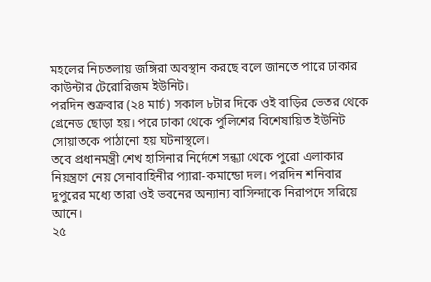মহলের নিচতলায় জঙ্গিরা অবস্থান করছে বলে জানতে পারে ঢাকার কাউন্টার টেরোরিজম ইউনিট।
পরদিন শুক্রবার (২৪ মার্চ) সকাল ৮টার দিকে ওই বাড়ির ভেতর থেকে গ্রেনেড ছোড়া হয়। পরে ঢাকা থেকে পুলিশের বিশেষায়িত ইউনিট সোয়াতকে পাঠানো হয় ঘটনাস্থলে।
তবে প্রধানমন্ত্রী শেখ হাসিনার নির্দেশে সন্ধ্যা থেকে পুরো এলাকার নিয়ন্ত্রণে নেয় সেনাবাহিনীর প্যারা-কমান্ডো দল। পরদিন শনিবার দুপুরের মধ্যে তারা ওই ভবনের অন্যান্য বাসিন্দাকে নিরাপদে সরিয়ে আনে।
২৫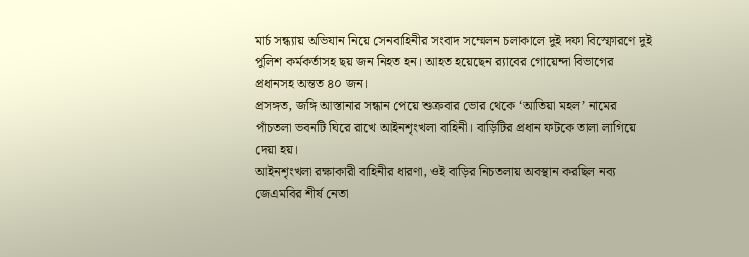মার্চ সন্ধ্যায় অভিযান নিয়ে সেনবাহিনীর সংবাদ সম্মেলন চলাকালে দুই দফা বিস্ফোরণে দুই পুলিশ কর্মকর্তাসহ ছয় জন নিহত হন। আহত হয়েছেন র‌্যাবের গোয়েন্দা বিভাগের প্রধানসহ অন্তত ৪০ জন।
প্রসঙ্গত, জঙ্গি আস্তানার সন্ধান পেয়ে শুক্রবার ভোর থেকে ‘আতিয়া মহল’ নামের পাঁচতলা ভবনটি ঘিরে রাখে আইনশৃংখলা বাহিনী। বাড়িটির প্রধান ফটকে তালা লাগিয়ে দেয়া হয়।
আইনশৃংখলা রক্ষাকারী বাহিনীর ধারণা, ওই বাড়ির নিচতলায় অবস্থান করছিল নব্য জেএমবির শীর্ষ নেতা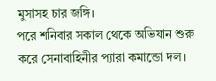মুসাসহ চার জঙ্গি।
পরে শনিবার সকাল থেকে অভিযান শুরু করে সেনাবাহিনীর প্যারা কমান্ডো দল।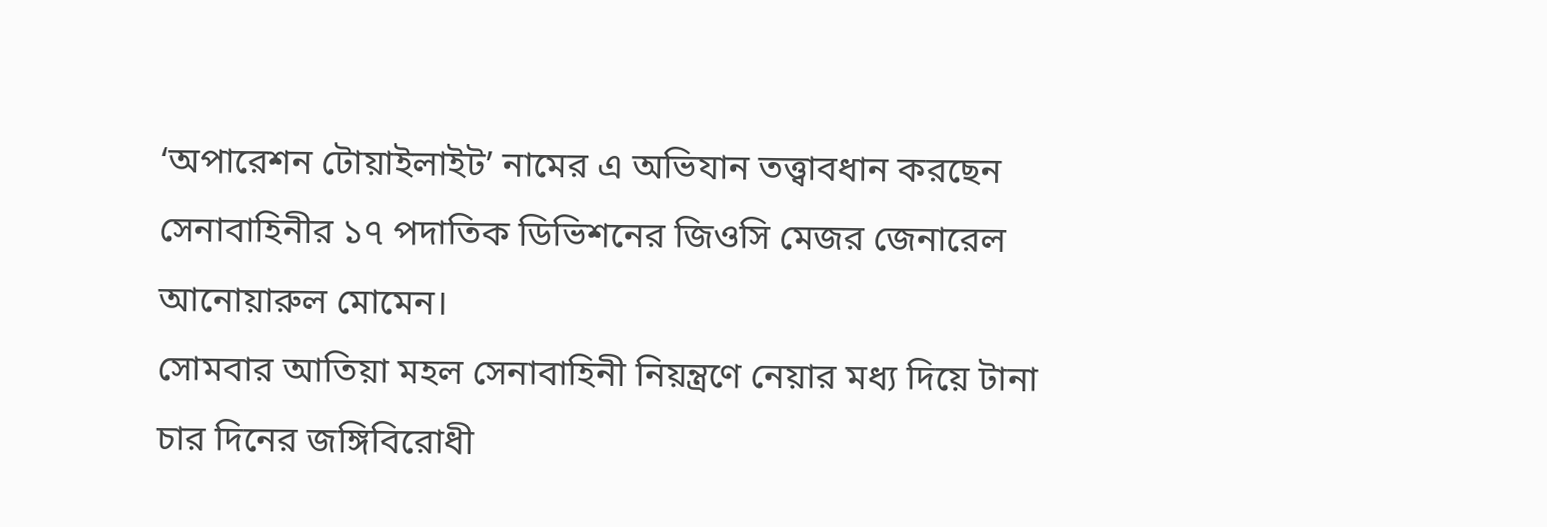‘অপারেশন টোয়াইলাইট’ নামের এ অভিযান তত্ত্বাবধান করছেন সেনাবাহিনীর ১৭ পদাতিক ডিভিশনের জিওসি মেজর জেনারেল আনোয়ারুল মোমেন।
সোমবার আতিয়া মহল সেনাবাহিনী নিয়ন্ত্রণে নেয়ার মধ্য দিয়ে টানা চার দিনের জঙ্গিবিরোধী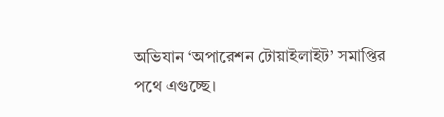অভিযান ‘অপারেশন টোয়াইলাইট’ সমাপ্তির পথে এগুচ্ছে।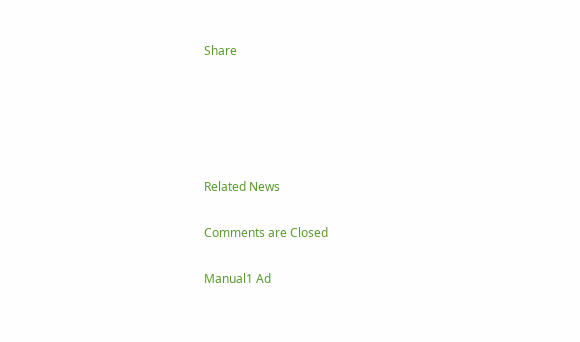Share





Related News

Comments are Closed

Manual1 Ad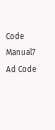Code
Manual7 Ad Code